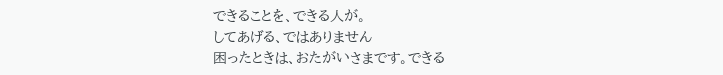できることを、できる人が。
してあげる、ではありません
困ったときは、おたがいさまです。できる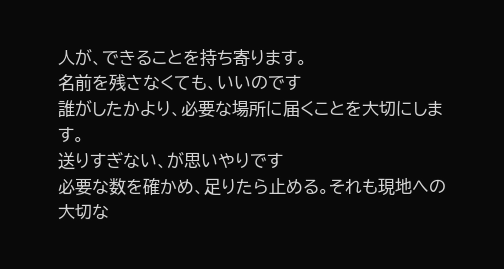人が、できることを持ち寄ります。
名前を残さなくても、いいのです
誰がしたかより、必要な場所に届くことを大切にします。
送りすぎない、が思いやりです
必要な数を確かめ、足りたら止める。それも現地への大切な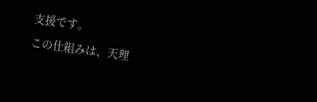支援です。
この仕組みは、天理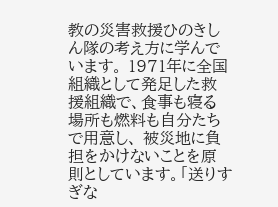教の災害救援ひのきしん隊の考え方に学んでいます。 1971年に全国組織として発足した救援組織で、食事も寝る場所も燃料も自分たちで用意し、 被災地に負担をかけないことを原則としています。「送りすぎな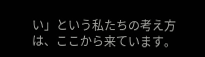い」という私たちの考え方は、ここから来ています。